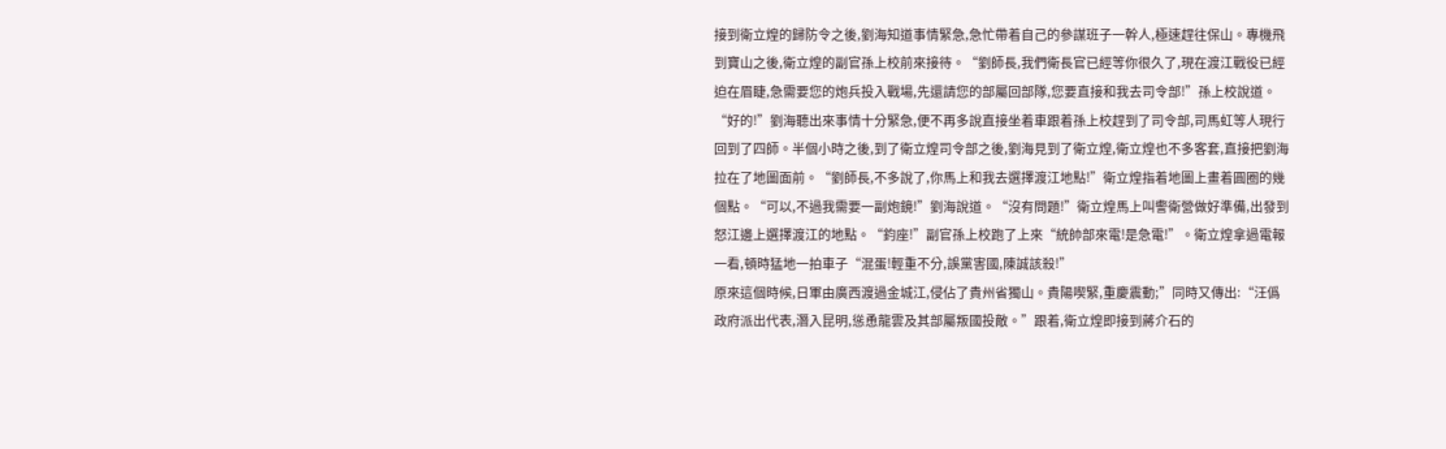接到衛立煌的歸防令之後,劉海知道事情緊急,急忙帶着自己的參謀班子一幹人,極速趕往保山。專機飛到寶山之後,衛立煌的副官孫上校前來接待。“劉師長,我們衛長官已經等你很久了,現在渡江戰役已經迫在眉睫,急需要您的炮兵投入戰場,先還請您的部屬回部隊,您要直接和我去司令部!”孫上校說道。“好的!”劉海聽出來事情十分緊急,便不再多說直接坐着車跟着孫上校趕到了司令部,司馬虹等人現行回到了四師。半個小時之後,到了衛立煌司令部之後,劉海見到了衛立煌,衛立煌也不多客套,直接把劉海拉在了地圖面前。“劉師長,不多說了,你馬上和我去選擇渡江地點!”衛立煌指着地圖上畫着圓圈的幾個點。“可以,不過我需要一副炮鏡!”劉海說道。“沒有問題!”衛立煌馬上叫警衛營做好準備,出發到怒江邊上選擇渡江的地點。“鈞座!”副官孫上校跑了上來“統帥部來電!是急電!”。衛立煌拿過電報一看,頓時猛地一拍車子“混蛋!輕重不分,誤黨害國,陳誠該殺!”
原來這個時候,日軍由廣西渡過金城江,侵佔了貴州省獨山。貴陽喫緊,重慶震動;”同時又傳出:“汪僞政府派出代表,潛入昆明,慫恿龍雲及其部屬叛國投敵。”跟着,衛立煌即接到蔣介石的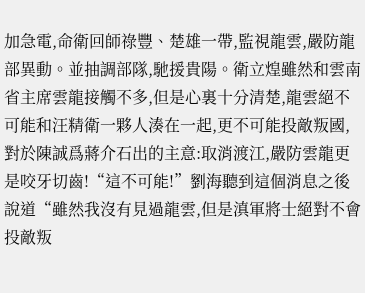加急電,命衛回師祿豐、楚雄一帶,監視龍雲,嚴防龍部異動。並抽調部隊,馳援貴陽。衛立煌雖然和雲南省主席雲龍接觸不多,但是心裏十分清楚,龍雲絕不可能和汪精衛一夥人湊在一起,更不可能投敵叛國,對於陳誠爲蔣介石出的主意:取消渡江,嚴防雲龍更是咬牙切齒!“這不可能!”劉海聽到這個消息之後說道“雖然我沒有見過龍雲,但是滇軍將士絕對不會投敵叛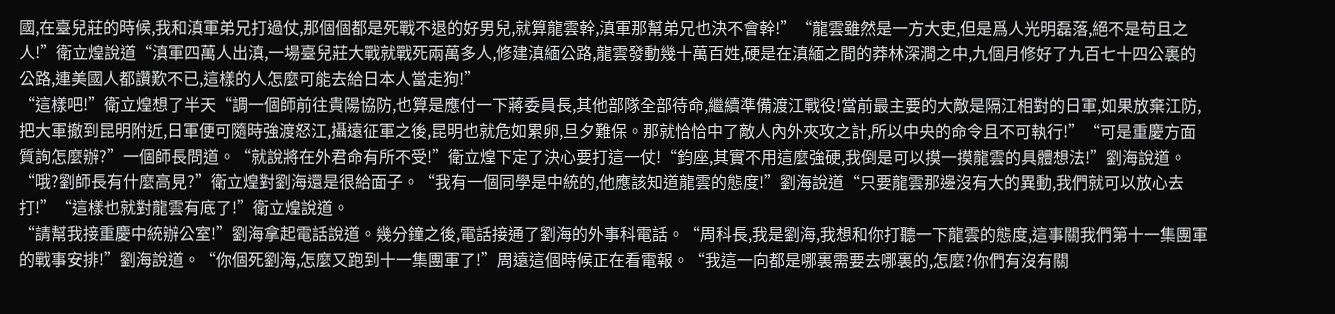國,在臺兒莊的時候,我和滇軍弟兄打過仗,那個個都是死戰不退的好男兒,就算龍雲幹,滇軍那幫弟兄也決不會幹!”“龍雲雖然是一方大吏,但是爲人光明磊落,絕不是苟且之人!”衛立煌說道“滇軍四萬人出滇,一場臺兒莊大戰就戰死兩萬多人,修建滇緬公路,龍雲發動幾十萬百姓,硬是在滇緬之間的莽林深澗之中,九個月修好了九百七十四公裏的公路,連美國人都讚歎不已,這樣的人怎麼可能去給日本人當走狗!”
“這樣吧!”衛立煌想了半天“調一個師前往貴陽協防,也算是應付一下蔣委員長,其他部隊全部待命,繼續準備渡江戰役!當前最主要的大敵是隔江相對的日軍,如果放棄江防,把大軍撤到昆明附近,日軍便可隨時強渡怒江,攝遠征軍之後,昆明也就危如累卵,旦夕難保。那就恰恰中了敵人內外夾攻之計,所以中央的命令且不可執行!”“可是重慶方面質詢怎麼辦?”一個師長問道。“就說將在外君命有所不受!”衛立煌下定了決心要打這一仗!“鈞座,其實不用這麼強硬,我倒是可以摸一摸龍雲的具體想法!”劉海說道。“哦?劉師長有什麼高見?”衛立煌對劉海還是很給面子。“我有一個同學是中統的,他應該知道龍雲的態度!”劉海說道“只要龍雲那邊沒有大的異動,我們就可以放心去打!”“這樣也就對龍雲有底了!”衛立煌說道。
“請幫我接重慶中統辦公室!”劉海拿起電話說道。幾分鐘之後,電話接通了劉海的外事科電話。“周科長,我是劉海,我想和你打聽一下龍雲的態度,這事關我們第十一集團軍的戰事安排!”劉海說道。“你個死劉海,怎麼又跑到十一集團軍了!”周遠這個時候正在看電報。“我這一向都是哪裏需要去哪裏的,怎麼?你們有沒有關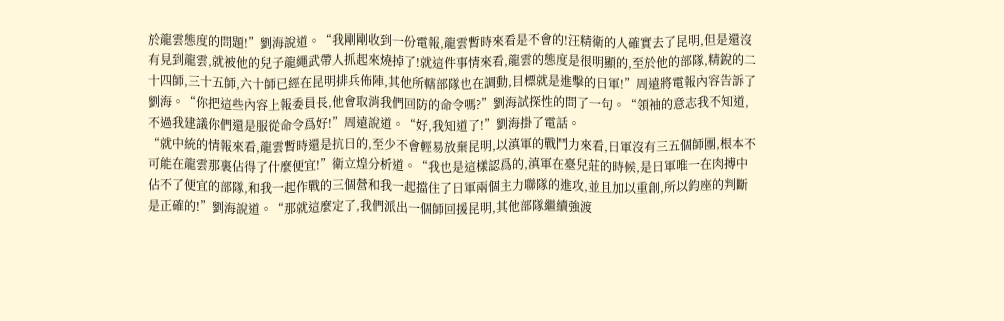於龍雲態度的問題!”劉海說道。“我剛剛收到一份電報,龍雲暫時來看是不會的!汪精衛的人確實去了昆明,但是還沒有見到龍雲,就被他的兒子龍繩武帶人抓起來燒掉了!就這件事情來看,龍雲的態度是很明顯的,至於他的部隊,精銳的二十四師,三十五師,六十師已經在昆明排兵佈陣,其他所轄部隊也在調動,目標就是進擊的日軍!”周遠將電報內容告訴了劉海。“你把這些內容上報委員長,他會取消我們回防的命令嗎?”劉海試探性的問了一句。“領袖的意志我不知道,不過我建議你們還是服從命令爲好!”周遠說道。“好,我知道了!”劉海掛了電話。
“就中統的情報來看,龍雲暫時還是抗日的,至少不會輕易放棄昆明,以滇軍的戰鬥力來看,日軍沒有三五個師團,根本不可能在龍雲那裏佔得了什麼便宜!”衛立煌分析道。“我也是這樣認爲的,滇軍在臺兒莊的時候,是日軍唯一在肉搏中佔不了便宜的部隊,和我一起作戰的三個營和我一起擋住了日軍兩個主力聯隊的進攻,並且加以重創,所以鈞座的判斷是正確的!”劉海說道。“那就這麼定了,我們派出一個師回援昆明,其他部隊繼續強渡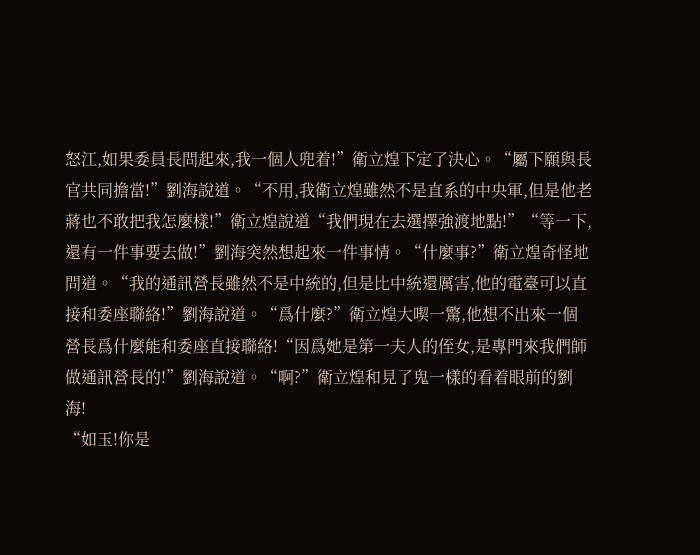怒江,如果委員長問起來,我一個人兜着!”衛立煌下定了決心。“屬下願與長官共同擔當!”劉海說道。“不用,我衛立煌雖然不是直系的中央軍,但是他老蔣也不敢把我怎麼樣!”衛立煌說道“我們現在去選擇強渡地點!”“等一下,還有一件事要去做!”劉海突然想起來一件事情。“什麼事?”衛立煌奇怪地問道。“我的通訊營長雖然不是中統的,但是比中統還厲害,他的電臺可以直接和委座聯絡!”劉海說道。“爲什麼?”衛立煌大喫一驚,他想不出來一個營長爲什麼能和委座直接聯絡!“因爲她是第一夫人的侄女,是專門來我們師做通訊營長的!”劉海說道。“啊?”衛立煌和見了鬼一樣的看着眼前的劉海!
“如玉!你是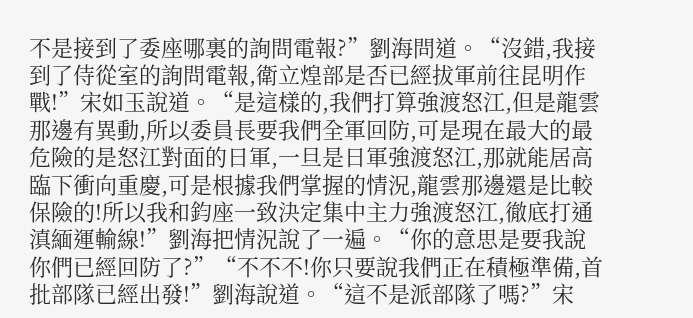不是接到了委座哪裏的詢問電報?”劉海問道。“沒錯,我接到了侍從室的詢問電報,衛立煌部是否已經拔軍前往昆明作戰!”宋如玉說道。“是這樣的,我們打算強渡怒江,但是龍雲那邊有異動,所以委員長要我們全軍回防,可是現在最大的最危險的是怒江對面的日軍,一旦是日軍強渡怒江,那就能居高臨下衝向重慶,可是根據我們掌握的情況,龍雲那邊還是比較保險的!所以我和鈞座一致決定集中主力強渡怒江,徹底打通滇緬運輸線!”劉海把情況說了一遍。“你的意思是要我說你們已經回防了?”“不不不!你只要說我們正在積極準備,首批部隊已經出發!”劉海說道。“這不是派部隊了嗎?”宋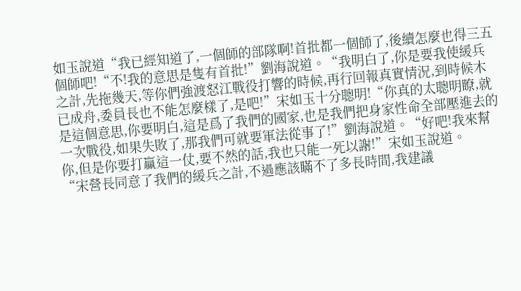如玉說道“我已經知道了,一個師的部隊啊!首批都一個師了,後續怎麼也得三五個師吧!“不!我的意思是隻有首批!”劉海說道。“我明白了,你是要我使緩兵之計,先拖幾天,等你們強渡怒江戰役打響的時候,再行回報真實情況,到時候木已成舟,委員長也不能怎麼樣了,是吧!”宋如玉十分聰明!“你真的太聰明瞭,就是這個意思,你要明白,這是爲了我們的國家,也是我們把身家性命全部壓進去的一次戰役,如果失敗了,那我們可就要軍法從事了!”劉海說道。“好吧!我來幫你,但是你要打贏這一仗,要不然的話,我也只能一死以謝!”宋如玉說道。
“宋營長同意了我們的緩兵之計,不過應該瞞不了多長時間,我建議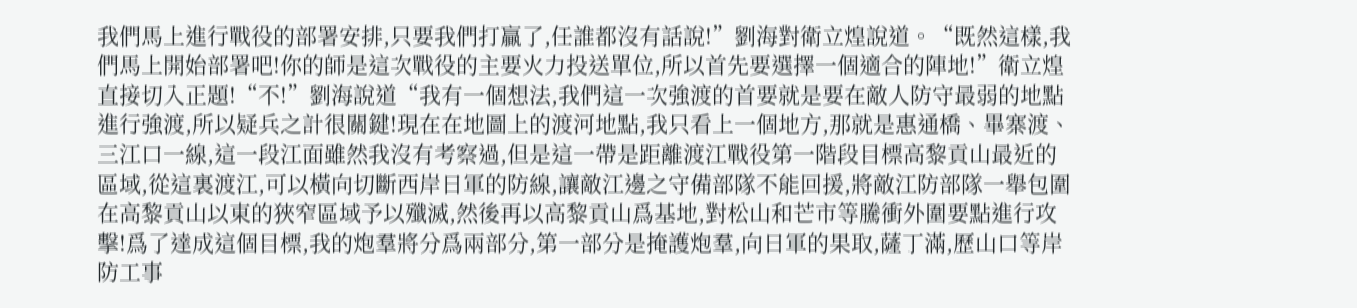我們馬上進行戰役的部署安排,只要我們打贏了,任誰都沒有話說!”劉海對衛立煌說道。“既然這樣,我們馬上開始部署吧!你的師是這次戰役的主要火力投送單位,所以首先要選擇一個適合的陣地!”衛立煌直接切入正題!“不!”劉海說道“我有一個想法,我們這一次強渡的首要就是要在敵人防守最弱的地點進行強渡,所以疑兵之計很關鍵!現在在地圖上的渡河地點,我只看上一個地方,那就是惠通橋、畢寨渡、三江口一線,這一段江面雖然我沒有考察過,但是這一帶是距離渡江戰役第一階段目標高黎貢山最近的區域,從這裏渡江,可以橫向切斷西岸日軍的防線,讓敵江邊之守備部隊不能回援,將敵江防部隊一舉包圍在高黎貢山以東的狹窄區域予以殲滅,然後再以高黎貢山爲基地,對松山和芒市等騰衝外圍要點進行攻擊!爲了達成這個目標,我的炮羣將分爲兩部分,第一部分是掩護炮羣,向日軍的果取,薩丁滿,歷山口等岸防工事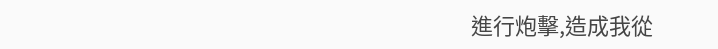進行炮擊,造成我從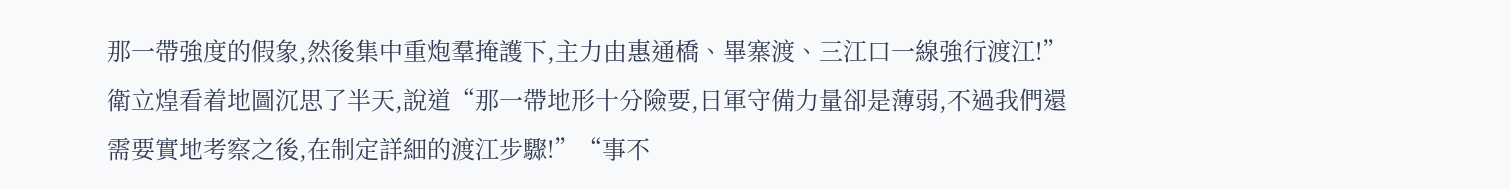那一帶強度的假象,然後集中重炮羣掩護下,主力由惠通橋、畢寨渡、三江口一線強行渡江!”衛立煌看着地圖沉思了半天,說道“那一帶地形十分險要,日軍守備力量卻是薄弱,不過我們還需要實地考察之後,在制定詳細的渡江步驟!”“事不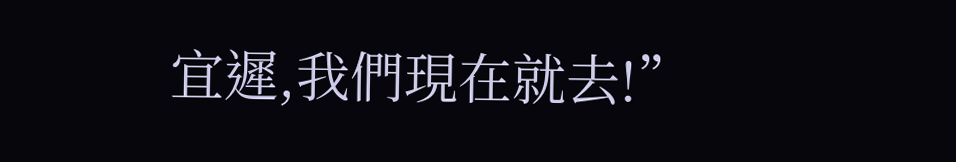宜遲,我們現在就去!”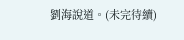劉海說道。(未完待續)